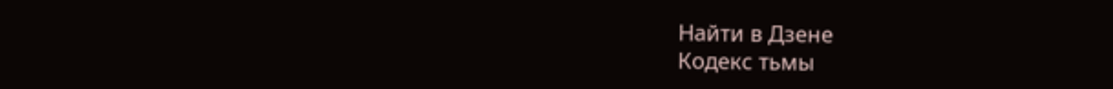Найти в Дзене
Кодекс тьмы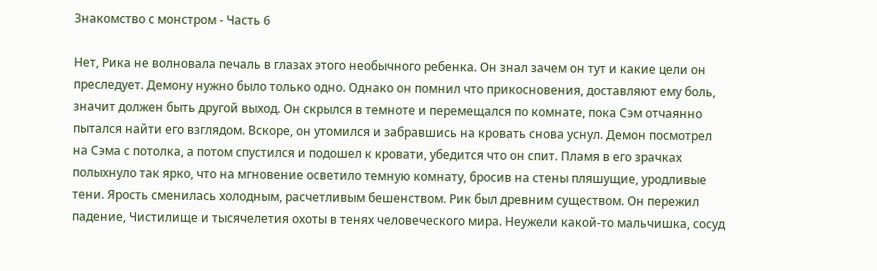Знакомство с монстром - Часть 6

Нет, Рика не волновала печаль в глазах этого необычного ребенка. Он знал зачем он тут и какие цели он преследует. Демону нужно было только одно. Однако он помнил что прикосновения, доставляют ему боль, значит должен быть другой выход. Он скрылся в темноте и перемещался по комнате, пока Сэм отчаянно пытался найти его взглядом. Вскоре, он утомился и забравшись на кровать снова уснул. Демон посмотрел на Сэма с потолка, а потом спустился и подошел к кровати, убедится что он спит. Пламя в его зрачках полыхнуло так ярко, что на мгновение осветило темную комнату, бросив на стены пляшущие, уродливые тени. Ярость сменилась холодным, расчетливым бешенством. Рик был древним существом. Он пережил падение, Чистилище и тысячелетия охоты в тенях человеческого мира. Неужели какой-то мальчишка, сосуд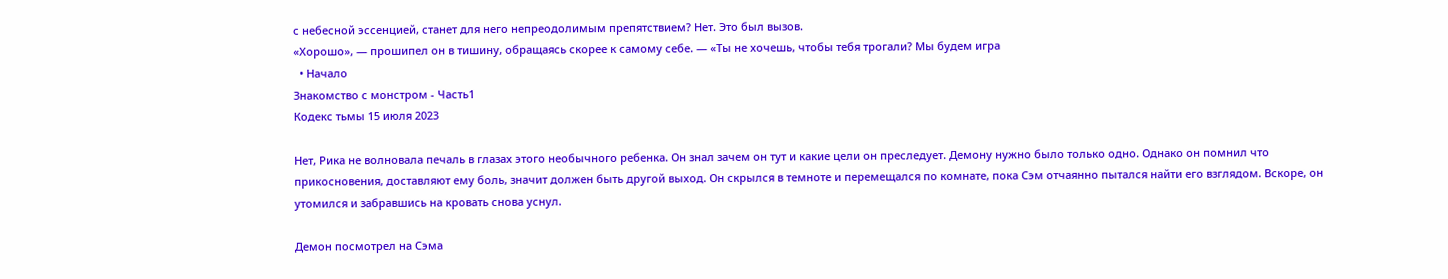с небесной эссенцией, станет для него непреодолимым препятствием? Нет. Это был вызов.
«Хорошо», — прошипел он в тишину, обращаясь скорее к самому себе. — «Ты не хочешь, чтобы тебя трогали? Мы будем игра
  • Начало
Знакомство с монстром - Часть1
Кодекс тьмы 15 июля 2023

Нет, Рика не волновала печаль в глазах этого необычного ребенка. Он знал зачем он тут и какие цели он преследует. Демону нужно было только одно. Однако он помнил что прикосновения, доставляют ему боль, значит должен быть другой выход. Он скрылся в темноте и перемещался по комнате, пока Сэм отчаянно пытался найти его взглядом. Вскоре, он утомился и забравшись на кровать снова уснул.

Демон посмотрел на Сэма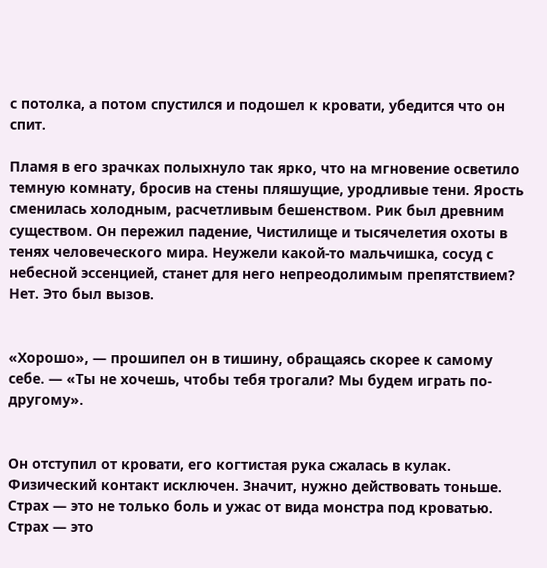с потолка, а потом спустился и подошел к кровати, убедится что он спит.

Пламя в его зрачках полыхнуло так ярко, что на мгновение осветило темную комнату, бросив на стены пляшущие, уродливые тени. Ярость сменилась холодным, расчетливым бешенством. Рик был древним существом. Он пережил падение, Чистилище и тысячелетия охоты в тенях человеческого мира. Неужели какой-то мальчишка, сосуд с небесной эссенцией, станет для него непреодолимым препятствием? Нет. Это был вызов.


«Хорошо», — прошипел он в тишину, обращаясь скорее к самому себе. — «Ты не хочешь, чтобы тебя трогали? Мы будем играть по-другому».


Он отступил от кровати, его когтистая рука сжалась в кулак. Физический контакт исключен. Значит, нужно действовать тоньше. Страх — это не только боль и ужас от вида монстра под кроватью. Страх — это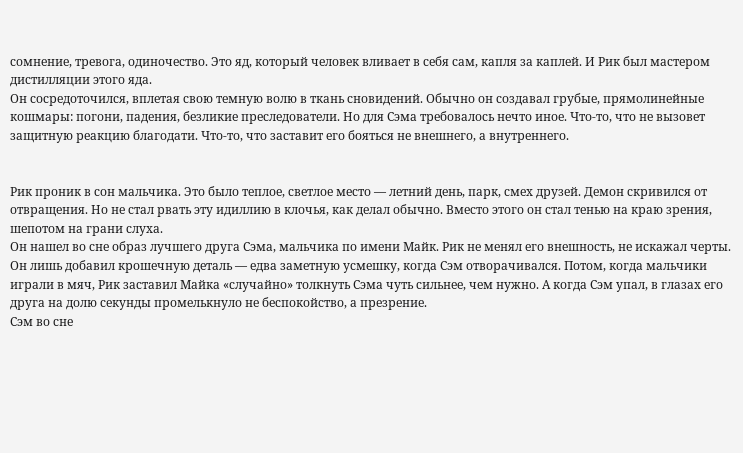сомнение, тревога, одиночество. Это яд, который человек вливает в себя сам, капля за каплей. И Рик был мастером дистилляции этого яда.
Он сосредоточился, вплетая свою темную волю в ткань сновидений. Обычно он создавал грубые, прямолинейные кошмары: погони, падения, безликие преследователи. Но для Сэма требовалось нечто иное. Что-то, что не вызовет защитную реакцию благодати. Что-то, что заставит его бояться не внешнего, а внутреннего.


Рик проник в сон мальчика. Это было теплое, светлое место — летний день, парк, смех друзей. Демон скривился от отвращения. Но не стал рвать эту идиллию в клочья, как делал обычно. Вместо этого он стал тенью на краю зрения, шепотом на грани слуха.
Он нашел во сне образ лучшего друга Сэма, мальчика по имени Майк. Рик не менял его внешность, не искажал черты. Он лишь добавил крошечную деталь — едва заметную усмешку, когда Сэм отворачивался. Потом, когда мальчики играли в мяч, Рик заставил Майка «случайно» толкнуть Сэма чуть сильнее, чем нужно. А когда Сэм упал, в глазах его друга на долю секунды промелькнуло не беспокойство, а презрение.
Сэм во сне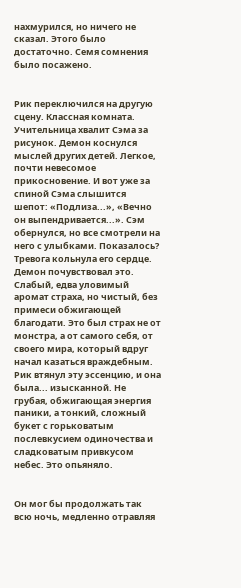нахмурился, но ничего не сказал. Этого было достаточно. Семя сомнения было посажено.


Рик переключился на другую сцену. Классная комната. Учительница хвалит Сэма за рисунок. Демон коснулся мыслей других детей. Легкое, почти невесомое прикосновение. И вот уже за спиной Сэма слышится шепот: «Подлиза...», «Вечно он выпендривается...». Сэм обернулся, но все смотрели на него с улыбками. Показалось? Тревога кольнула его сердце.
Демон почувствовал это. Слабый, едва уловимый аромат страха, но чистый, без примеси обжигающей благодати. Это был страх не от монстра, а от самого себя, от своего мира, который вдруг начал казаться враждебным. Рик втянул эту эссенцию, и она была... изысканной. Не грубая, обжигающая энергия паники, а тонкий, сложный букет с горьковатым послевкусием одиночества и сладковатым привкусом небес. Это опьяняло.


Он мог бы продолжать так всю ночь, медленно отравляя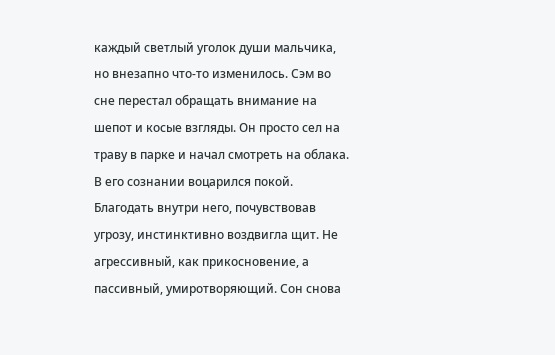каждый светлый уголок души мальчика, но внезапно что-то изменилось. Сэм во сне перестал обращать внимание на шепот и косые взгляды. Он просто сел на траву в парке и начал смотреть на облака. В его сознании воцарился покой. Благодать внутри него, почувствовав угрозу, инстинктивно воздвигла щит. Не агрессивный, как прикосновение, а пассивный, умиротворяющий. Сон снова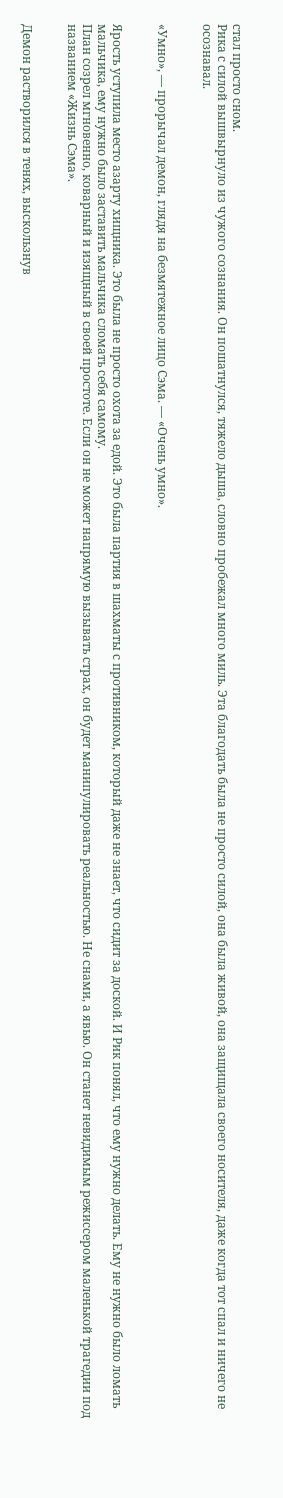стал просто сном.
Рика с силой вышвырнуло из чужого сознания. Он пошатнулся, тяжело дыша, словно пробежал много миль. Эта благодать была не просто силой, она была живой, она защищала своего носителя, даже когда тот спал и ничего не осознавал.


«Умно», — прорычал демон, глядя на безмятежное лицо Сэма. — «Очень умно».


Ярость уступила место азарту хищника. Это была не просто охота за едой. Это была партия в шахматы с противником, который даже не знает, что сидит за доской. И Рик понял, что ему нужно делать. Ему не нужно было ломать мальчика, ему нужно было заставить мальчика сломать себя самому.
План созрел мгновенно, коварный и изящный в своей простоте. Если он не может напрямую вызывать страх, он будет манипулировать реальностью. Не снами, а явью. Он станет невидимым режиссером маленькой трагедии под названием «Жизнь Сэма».


Демон растворился в тенях, выскользнув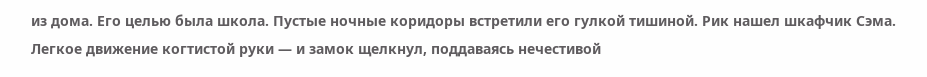из дома. Его целью была школа. Пустые ночные коридоры встретили его гулкой тишиной. Рик нашел шкафчик Сэма. Легкое движение когтистой руки — и замок щелкнул, поддаваясь нечестивой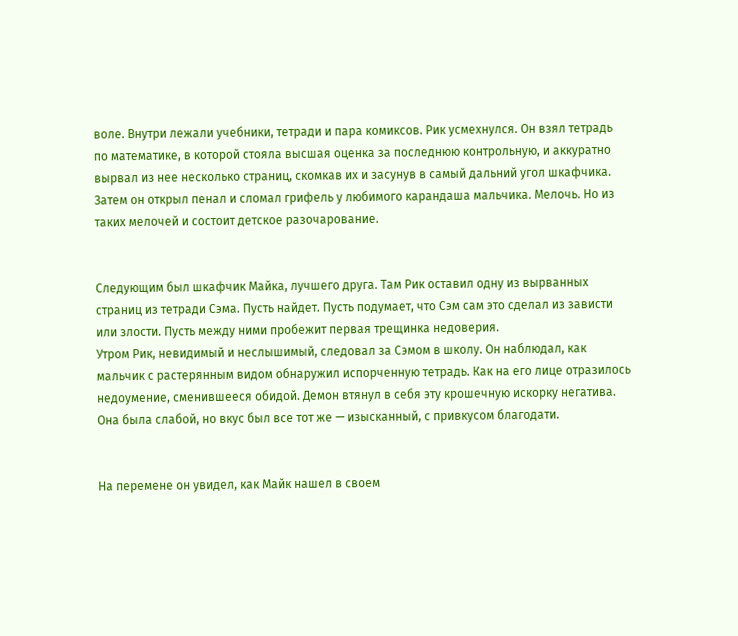воле. Внутри лежали учебники, тетради и пара комиксов. Рик усмехнулся. Он взял тетрадь по математике, в которой стояла высшая оценка за последнюю контрольную, и аккуратно вырвал из нее несколько страниц, скомкав их и засунув в самый дальний угол шкафчика. Затем он открыл пенал и сломал грифель у любимого карандаша мальчика. Мелочь. Но из таких мелочей и состоит детское разочарование.


Следующим был шкафчик Майка, лучшего друга. Там Рик оставил одну из вырванных страниц из тетради Сэма. Пусть найдет. Пусть подумает, что Сэм сам это сделал из зависти или злости. Пусть между ними пробежит первая трещинка недоверия.
Утром Рик, невидимый и неслышимый, следовал за Сэмом в школу. Он наблюдал, как мальчик с растерянным видом обнаружил испорченную тетрадь. Как на его лице отразилось недоумение, сменившееся обидой. Демон втянул в себя эту крошечную искорку негатива. Она была слабой, но вкус был все тот же — изысканный, с привкусом благодати.


На перемене он увидел, как Майк нашел в своем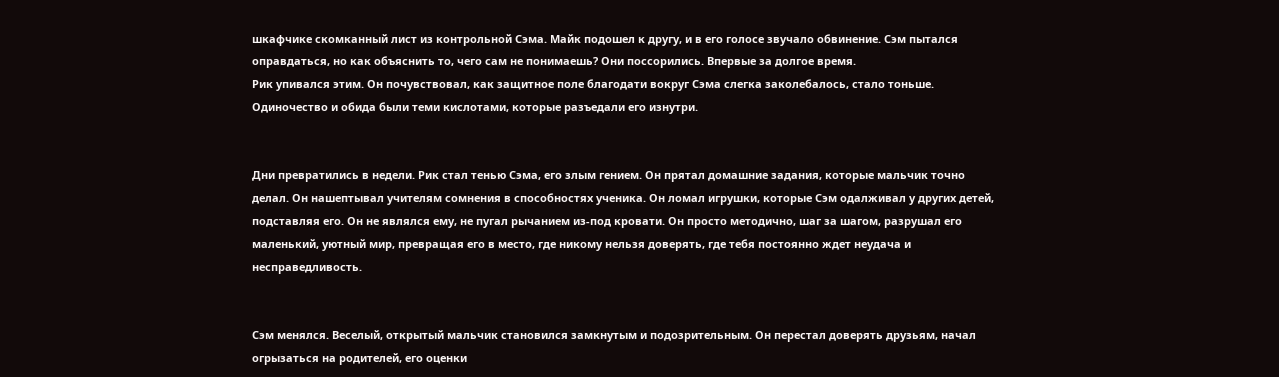шкафчике скомканный лист из контрольной Сэма. Майк подошел к другу, и в его голосе звучало обвинение. Сэм пытался оправдаться, но как объяснить то, чего сам не понимаешь? Они поссорились. Впервые за долгое время.
Рик упивался этим. Он почувствовал, как защитное поле благодати вокруг Сэма слегка заколебалось, стало тоньше. Одиночество и обида были теми кислотами, которые разъедали его изнутри.


Дни превратились в недели. Рик стал тенью Сэма, его злым гением. Он прятал домашние задания, которые мальчик точно делал. Он нашептывал учителям сомнения в способностях ученика. Он ломал игрушки, которые Сэм одалживал у других детей, подставляя его. Он не являлся ему, не пугал рычанием из-под кровати. Он просто методично, шаг за шагом, разрушал его маленький, уютный мир, превращая его в место, где никому нельзя доверять, где тебя постоянно ждет неудача и несправедливость.


Сэм менялся. Веселый, открытый мальчик становился замкнутым и подозрительным. Он перестал доверять друзьям, начал огрызаться на родителей, его оценки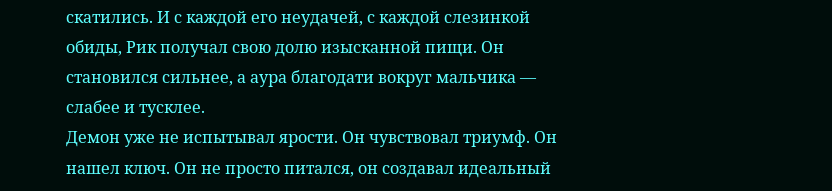скатились. И с каждой его неудачей, с каждой слезинкой обиды, Рик получал свою долю изысканной пищи. Он становился сильнее, а аура благодати вокруг мальчика — слабее и тусклее.
Демон уже не испытывал ярости. Он чувствовал триумф. Он нашел ключ. Он не просто питался, он создавал идеальный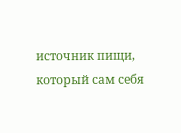источник пищи, который сам себя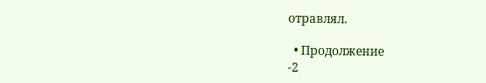отравлял.

  • Продолжение
-2